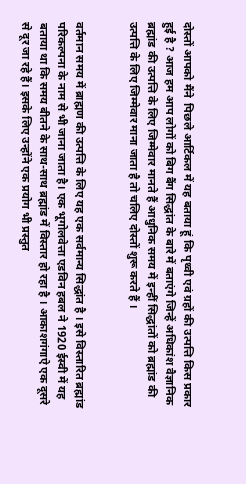दोस्तों आपको मैंने  पिछले आर्टिकल में यह बताया हूं कि पृथ्वी एवं ग्रहों की उत्पत्ति किस प्रकार हुई है ? आज हम आप लोगों को बिग बैंग सिद्धांत के बारे में बताएंगे जिन्हें अधिकांश वैज्ञानिक ब्रह्मांड की उत्पत्ति के लिए जिम्मेवार मानते हैं आधुनिक समय में इन्हीं सिद्धांतों को ब्रह्मांड की उत्पत्ति के लिए जिम्मेवार माना जाता है तो चलिए दोस्तों शुरू करते हैं ।


वर्तमान समय में ब्राह्मण की उत्पत्ति के लिए यह एक सर्वमान्य सिद्धांत है । इसे विस्तारित ब्रह्मांड परिकल्पना के नाम से भी जाना जाता है। एक भूगोलवेत्ता एडविन हबल ने 1920 ईस्वी में यह बताया था कि समय बीतने के साथ-साथ ब्रह्मांड में विस्तार हो रहा है । आकाशगंगाऐ एक दूसरे से दूर जा रहे हैं। इसके लिए उन्होंने एक प्रयोग भी प्रस्तुत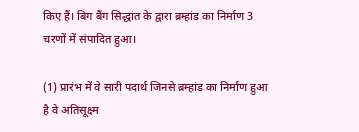किए हैं। बिग बैंग सिद्धांत के द्वारा ब्रम्हांड का निर्माण 3 चरणों में संपादित हुआ।

(1) प्रारंभ में वे सारी पदार्थ जिनसे ब्रम्हांड का निर्माण हुआ है वे अतिसूक्ष्म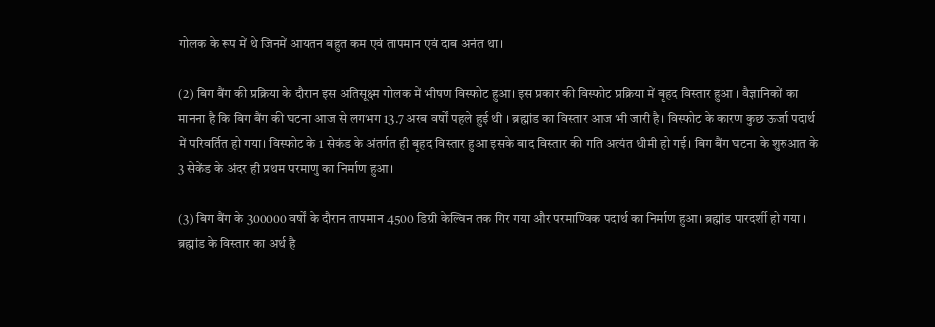गोलक के रूप में थे जिनमें आयतन बहुत कम एवं तापमान एवं दाब अनंत था।

(2) बिग बैंग की प्रक्रिया के दौरान इस अतिसूक्ष्म गोलक में भीषण विस्फोट हुआ। इस प्रकार की विस्फोट प्रक्रिया में बृहद विस्तार हुआ । वैज्ञानिकों का मानना है कि बिग बैंग की घटना आज से लगभग 13.7 अरब वर्षों पहले हुई थी । ब्रह्मांड का विस्तार आज भी जारी है। विस्फोट के कारण कुछ ऊर्जा पदार्थ में परिवर्तित हो गया। विस्फोट के 1 सेकंड के अंतर्गत ही बृहद विस्तार हुआ इसके बाद विस्तार की गति अत्यंत धीमी हो गई। बिग बैंग घटना के शुरुआत के 3 सेकेंड के अंदर ही प्रथम परमाणु का निर्माण हुआ।

(3) बिग बैंग के 300000 वर्षों के दौरान तापमान 4500 डिग्री केल्विन तक गिर गया और परमाण्विक पदार्थ का निर्माण हुआ। ब्रह्मांड पारदर्शी हो गया । ब्रह्मांड के विस्तार का अर्थ है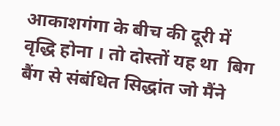आकाशगंगा के बीच की दूरी में वृद्धि होना । तो दोस्तों यह था  बिग बैंग से संबंधित सिद्धांत जो मैंने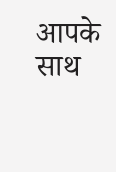आपके साथ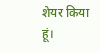शेयर किया हूं।